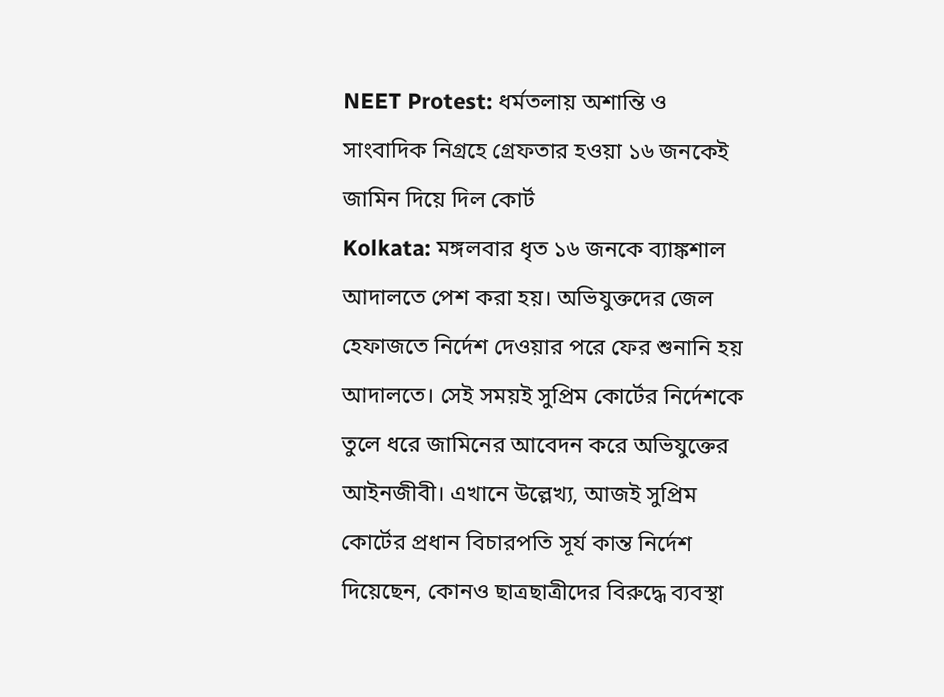NEET Protest: ধর্মতলায় অশান্তি ও সাংবাদিক নিগ্রহে গ্রেফতার হওয়া ১৬ জনকেই জামিন দিয়ে দিল কোর্ট
Kolkata: মঙ্গলবার ধৃত ১৬ জনকে ব্যাঙ্কশাল আদালতে পেশ করা হয়। অভিযুক্তদের জেল হেফাজতে নির্দেশ দেওয়ার পরে ফের শুনানি হয় আদালতে। সেই সময়ই সুপ্রিম কোর্টের নির্দেশকে তুলে ধরে জামিনের আবেদন করে অভিযুক্তের আইনজীবী। এখানে উল্লেখ্য, আজই সুপ্রিম কোর্টের প্রধান বিচারপতি সূর্য কান্ত নির্দেশ দিয়েছেন, কোনও ছাত্রছাত্রীদের বিরুদ্ধে ব্যবস্থা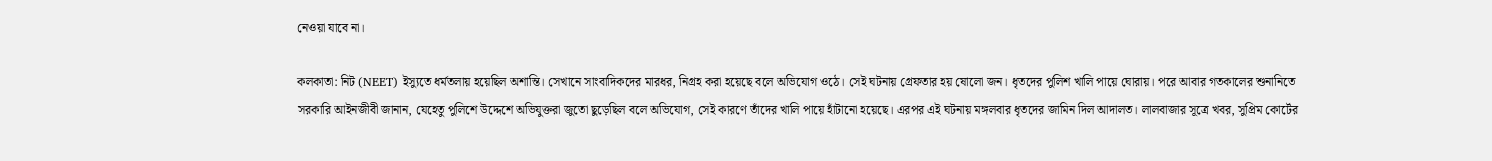নেওয়া যাবে না।

কলকাতা: নিট (NEET) ইস্যুতে ধর্মতলায় হয়েছিল অশান্তি। সেখানে সাংবাদিকদের মারধর, নিগ্রহ করা হয়েছে বলে অভিযোগ ওঠে। সেই ঘটনায় গ্রেফতার হয় ষোলো জন। ধৃতদের পুলিশ খালি পায়ে ঘোরায়। পরে আবার গতকালের শুনানিতে সরকারি আইনজীবী জানান, যেহেতু পুলিশে উদ্দেশে অভিযুক্তরা জুতো ছুড়েছিল বলে অভিযোগ, সেই কারণে তাঁদের খালি পায়ে হাঁটানো হয়েছে। এরপর এই ঘটনায় মঙ্গলবার ধৃতদের জামিন দিল আদালত। লালবাজার সূত্রে খবর, সুপ্রিম কোর্টের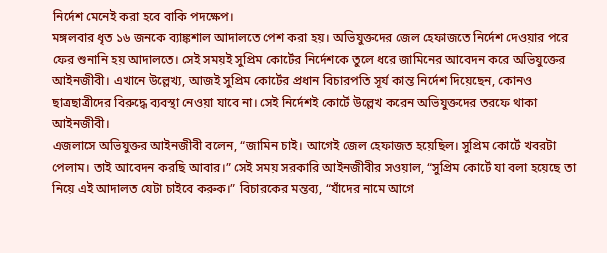নির্দেশ মেনেই করা হবে বাকি পদক্ষেপ।
মঙ্গলবার ধৃত ১৬ জনকে ব্যাঙ্কশাল আদালতে পেশ করা হয়। অভিযুক্তদের জেল হেফাজতে নির্দেশ দেওয়ার পরে ফের শুনানি হয় আদালতে। সেই সময়ই সুপ্রিম কোর্টের নির্দেশকে তুলে ধরে জামিনের আবেদন করে অভিযুক্তের আইনজীবী। এখানে উল্লেখ্য, আজই সুপ্রিম কোর্টের প্রধান বিচারপতি সূর্য কান্ত নির্দেশ দিয়েছেন, কোনও ছাত্রছাত্রীদের বিরুদ্ধে ব্যবস্থা নেওয়া যাবে না। সেই নির্দেশই কোর্টে উল্লেখ করেন অভিযুক্তদের তরফে থাকা আইনজীবী।
এজলাসে অভিযুক্তর আইনজীবী বলেন, “জামিন চাই। আগেই জেল হেফাজত হয়েছিল। সুপ্রিম কোর্টে খবরটা পেলাম। তাই আবেদন করছি আবার।” সেই সময় সরকারি আইনজীবীর সওয়াল, “সুপ্রিম কোর্টে যা বলা হয়েছে তা নিয়ে এই আদালত যেটা চাইবে করুক।” বিচারকের মন্তব্য, “যাঁদের নামে আগে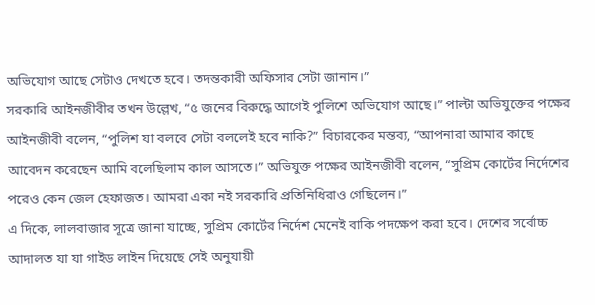অভিযোগ আছে সেটাও দেখতে হবে। তদন্তকারী অফিসার সেটা জানান।”
সরকারি আইনজীবীর তখন উল্লেখ, “৫ জনের বিরুদ্ধে আগেই পুলিশে অভিযোগ আছে।” পাল্টা অভিযুক্তের পক্ষের আইনজীবী বলেন, “পুলিশ যা বলবে সেটা বললেই হবে নাকি?” বিচারকের মন্তব্য, “আপনারা আমার কাছে আবেদন করেছেন আমি বলেছিলাম কাল আসতে।” অভিযুক্ত পক্ষের আইনজীবী বলেন, “সুপ্রিম কোর্টের নির্দেশের পরেও কেন জেল হেফাজত। আমরা একা নই সরকারি প্রতিনিধিরাও গেছিলেন।”
এ দিকে, লালবাজার সূত্রে জানা যাচ্ছে, সুপ্রিম কোর্টের নির্দেশ মেনেই বাকি পদক্ষেপ করা হবে। দেশের সর্বোচ্চ আদালত যা যা গাইড লাইন দিয়েছে সেই অনুযায়ী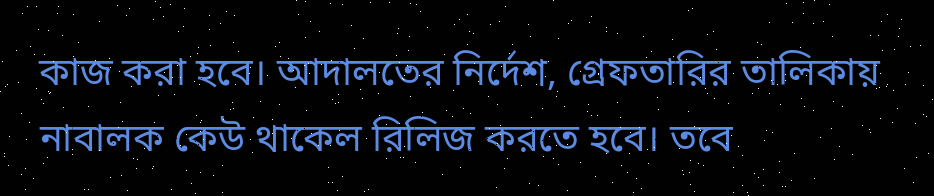কাজ করা হবে। আদালতের নির্দেশ, গ্রেফতারির তালিকায় নাবালক কেউ থাকেল রিলিজ করতে হবে। তবে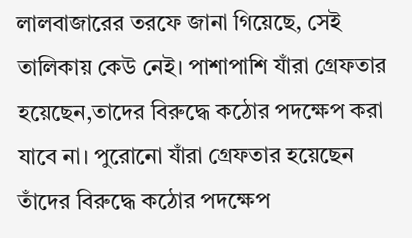লালবাজারের তরফে জানা গিয়েছে, সেই তালিকায় কেউ নেই। পাশাপাশি যাঁরা গ্রেফতার হয়েছেন,তাদের বিরুদ্ধে কঠোর পদক্ষেপ করা যাবে না। পুরোনো যাঁরা গ্রেফতার হয়েছেন তাঁদের বিরুদ্ধে কঠোর পদক্ষেপ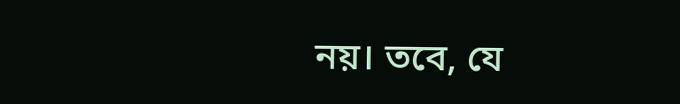নয়। তবে, যে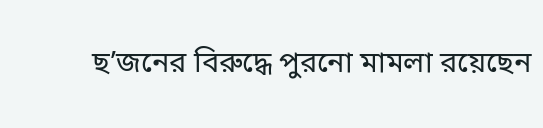ছ’জনের বিরুদ্ধে পুরনো মামলা রয়েছেন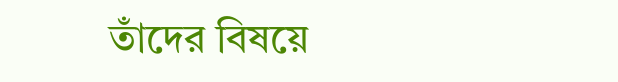তাঁদের বিষয়ে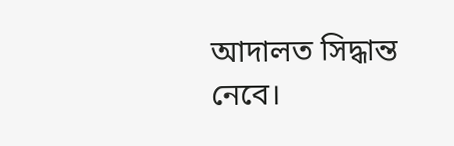আদালত সিদ্ধান্ত নেবে।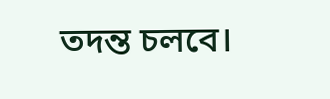তদন্ত চলবে।